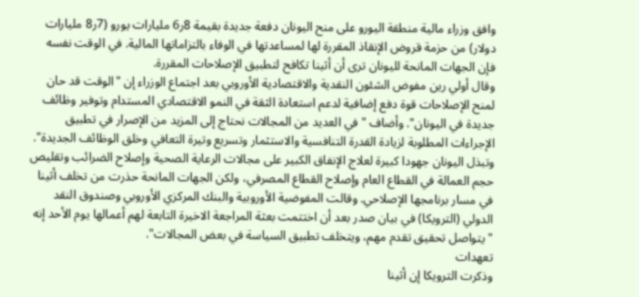وافق وزراء مالية منطقة اليورو على منح اليونان دفعة جديدة بقيمة 8ر6 مليارات يورو (7ر8 مليارات دولار) من حزمة قروض الإنقاذ المقررة لها لمساعدتها في الوفاء بالتزاماتها المالية. في الوقت نفسه فإن الجهات المانحة لليونان ترى أن أثينا تكافح لتطبيق الإصلاحات المقررة.
وقال أولي رين مفوض الشئون النقدية والاقتصادية الأوروبي بعد اجتماع الوزراء إن "الوقت قد حان لمنح الإصلاحات قوة دفع إضافية لدعم استعادة الثقة في النمو الاقتصادي المستدام وتوفير وظائف جديدة في اليونان". وأضاف "في العديد من المجالات نحتاج إلى المزيد من الإصرار في تطبيق الإجراءات المطلوبة لزيادة القدرة التنافسية والاستثمار وتسريع وتيرة التعافي وخلق الوظائف الجديدة".
وتبذل اليونان جهودا كبيرة لعلاج الإنفاق الكبير على مجالات الرعاية الصحية وإصلاح الضرائب وتقليص حجم العمالة في القطاع العام وإصلاح القطاع المصرفي، ولكن الجهات المانحة حذرت من تخلف أثينا في مسار برنامجها الإصلاحي. وقالت المفوضية الأوروبية والبنك المركزي الأوروبي وصندوق النقد الدولي (الترويكا) في بيان صدر بعد أن اختتمت بعثة المراجعة الاخيرة التابعة لهم أعمالها يوم الأحد إنه "يتواصل تحقيق تقدم مهم، ويتخلف تطبيق السياسة في بعض المجالات".
تعهدات
وذكرت الترويكا إن أثينا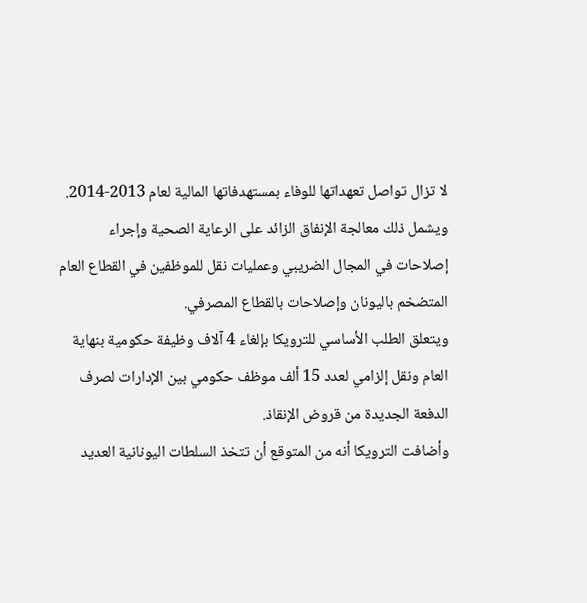لا تزال تواصل تعهداتها للوفاء بمستهدفاتها المالية لعام 2013-2014. ويشمل ذلك معالجة الإنفاق الزائد على الرعاية الصحية وإجراء إصلاحات في المجال الضريبي وعمليات نقل للموظفين في القطاع العام المتضخم باليونان وإصلاحات بالقطاع المصرفي.
ويتعلق الطلب الأساسي للترويكا بإلغاء 4 آلاف وظيفة حكومية بنهاية العام ونقل إلزامي لعدد 15 ألف موظف حكومي بين الإدارات لصرف الدفعة الجديدة من قروض الإنقاذ.
وأضافت الترويكا أنه من المتوقع أن تتخذ السلطات اليونانية العديد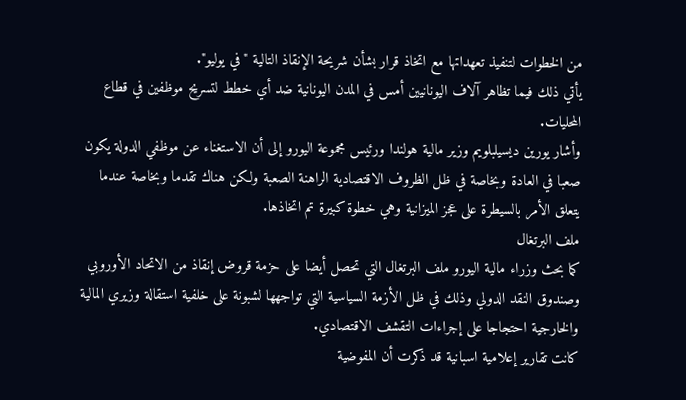من الخطوات لتنفيذ تعهداتها مع اتخاذ قرار بشأن شريحة الإنقاذ التالية "في يوليو".
يأتي ذلك فيما تظاهر آلاف اليونانيين أمس في المدن اليونانية ضد أي خطط لتسريح موظفين في قطاع المحليات.
وأشار يورين ديسيلبلويم وزير مالية هولندا ورئيس مجموعة اليورو إلى أن الاستغناء عن موظفي الدولة يكون صعبا في العادة وبخاصة في ظل الظروف الاقتصادية الراهنة الصعبة ولكن هناك تقدما وبخاصة عندما يتعلق الأمر بالسيطرة على عجز الميزانية وهي خطوة كبيرة تم اتخاذها.
ملف البرتغال
كما بحث وزراء مالية اليورو ملف البرتغال التي تحصل أيضا على حزمة قروض إنقاذ من الاتحاد الأوروبي وصندوق النقد الدولي وذلك في ظل الأزمة السياسية التي تواجهها لشبونة على خلفية استقالة وزيري المالية والخارجية احتجاجا على إجراءات التقشف الاقتصادي.
كانت تقارير إعلامية اسبانية قد ذكرت أن المفوضية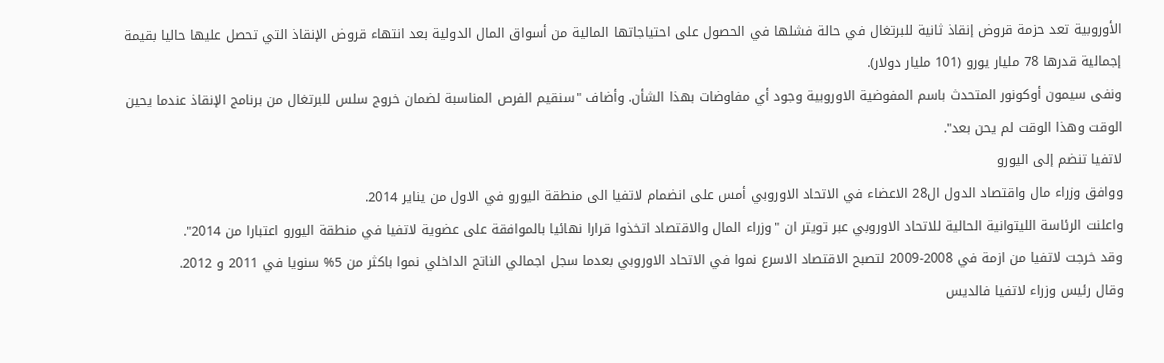الأوروبية تعد حزمة قروض إنقاذ ثانية للبرتغال في حالة فشلها في الحصول على احتياجاتها المالية من أسواق المال الدولية بعد انتهاء قروض الإنقاذ التي تحصل عليها حاليا بقيمة إجمالية قدرها 78 مليار يورو (101 مليار دولار).
ونفى سيمون أوكونور المتحدث باسم المفوضية الاوروبية وجود أي مفاوضات بهذا الشأن. وأضاف "سنقيم الفرص المناسبة لضمان خروج سلس للبرتغال من برنامج الإنقاذ عندما يحين الوقت وهذا الوقت لم يحن بعد".
لاتفيا تنضم إلى اليورو
ووافق وزراء مال واقتصاد الدول ال28 الاعضاء في الاتحاد الاوروبي أمس على انضمام لاتفيا الى منطقة اليورو في الاول من يناير 2014.
واعلنت الرئاسة الليتوانية الحالية للاتحاد الاوروبي عبر تويتر ان "وزراء المال والاقتصاد اتخذوا قرارا نهائيا بالموافقة على عضوية لاتفيا في منطقة اليورو اعتبارا من 2014".
وقد خرجت لاتفيا من ازمة في 2008-2009 لتصبح الاقتصاد الاسرع نموا في الاتحاد الاوروبي بعدما سجل اجمالي الناتج الداخلي نموا باكثر من 5% سنويا في 2011 و 2012.
وقال رئيس وزراء لاتفيا فالديس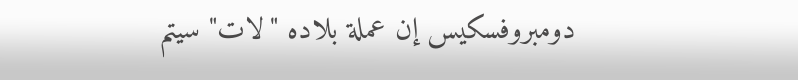دومبروفسكيس إن عملة بلاده "لات" سيتم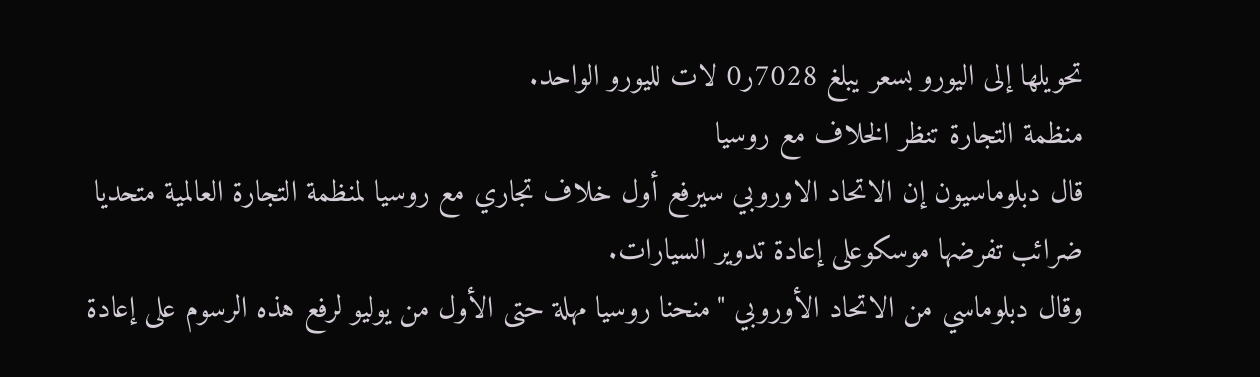تحويلها إلى اليورو بسعر يبلغ 7028ر0 لات لليورو الواحد.
منظمة التجارة تنظر الخلاف مع روسيا
قال دبلوماسيون إن الاتحاد الاوروبي سيرفع أول خلاف تجاري مع روسيا لمنظمة التجارة العالمية متحديا ضرائب تفرضها موسكوعلى إعادة تدوير السيارات.
وقال دبلوماسي من الاتحاد الأوروبي "منحنا روسيا مهلة حتى الأول من يوليو لرفع هذه الرسوم على إعادة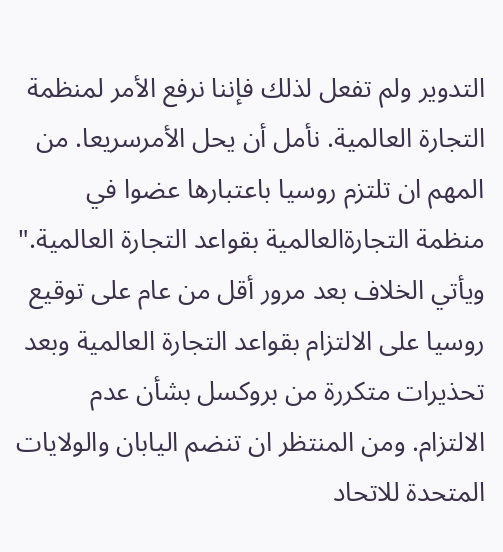التدوير ولم تفعل لذلك فإننا نرفع الأمر لمنظمة التجارة العالمية. نأمل أن يحل الأمرسريعا. من المهم ان تلتزم روسيا باعتبارها عضوا في منظمة التجارةالعالمية بقواعد التجارة العالمية."
ويأتي الخلاف بعد مرور أقل من عام على توقيع روسيا على الالتزام بقواعد التجارة العالمية وبعد تحذيرات متكررة من بروكسل بشأن عدم الالتزام. ومن المنتظر ان تنضم اليابان والولايات المتحدة للاتحاد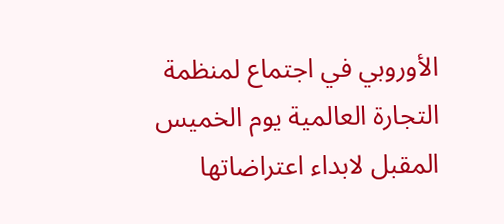الأوروبي في اجتماع لمنظمة التجارة العالمية يوم الخميس المقبل لابداء اعتراضاتها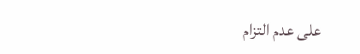على عدم التزام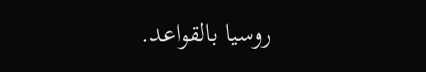روسيا بالقواعد.